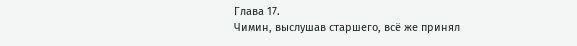Глава 17.
Чимин, выслушав старшего, всё же принял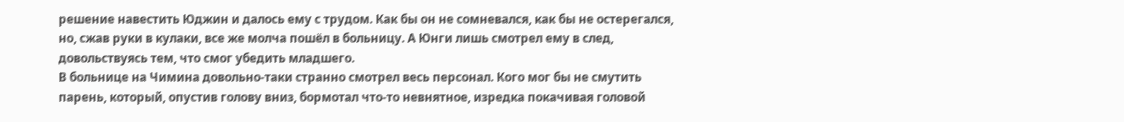решение навестить Юджин и далось ему с трудом. Как бы он не сомневался, как бы не остерегался, но, сжав руки в кулаки, все же молча пошёл в больницу. А Юнги лишь смотрел ему в след, довольствуясь тем, что смог убедить младшего.
В больнице на Чимина довольно-таки странно смотрел весь персонал. Кого мог бы не смутить парень, который, опустив голову вниз, бормотал что-то невнятное, изредка покачивая головой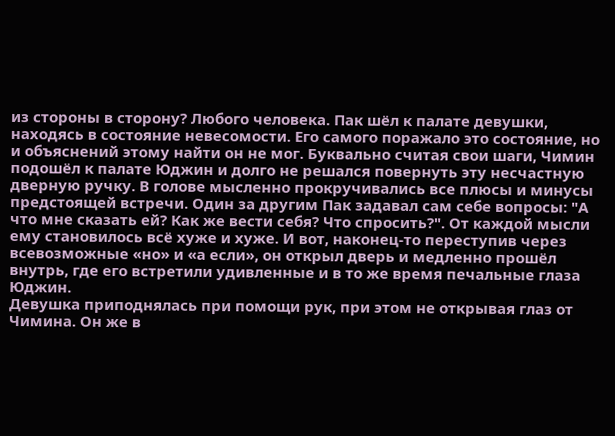из стороны в сторону? Любого человека. Пак шёл к палате девушки, находясь в состояние невесомости. Его самого поражало это состояние, но и объяснений этому найти он не мог. Буквально считая свои шаги, Чимин подошёл к палате Юджин и долго не решался повернуть эту несчастную дверную ручку. В голове мысленно прокручивались все плюсы и минусы предстоящей встречи. Один за другим Пак задавал сам себе вопросы: "А что мне сказать ей? Как же вести себя? Что спросить?". От каждой мысли ему становилось всё хуже и хуже. И вот, наконец-то переступив через всевозможные «но» и «а если», он открыл дверь и медленно прошёл внутрь, где его встретили удивленные и в то же время печальные глаза Юджин.
Девушка приподнялась при помощи рук, при этом не открывая глаз от Чимина. Он же в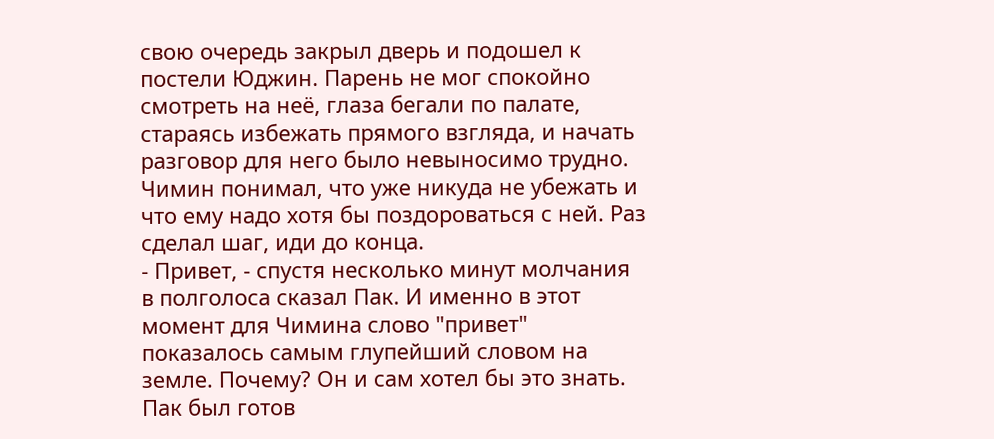свою очередь закрыл дверь и подошел к постели Юджин. Парень не мог спокойно смотреть на неё, глаза бегали по палате, стараясь избежать прямого взгляда, и начать разговор для него было невыносимо трудно. Чимин понимал, что уже никуда не убежать и что ему надо хотя бы поздороваться с ней. Раз сделал шаг, иди до конца.
- Привет, - спустя несколько минут молчания в полголоса сказал Пак. И именно в этот момент для Чимина слово "привет" показалось самым глупейший словом на земле. Почему? Он и сам хотел бы это знать. Пак был готов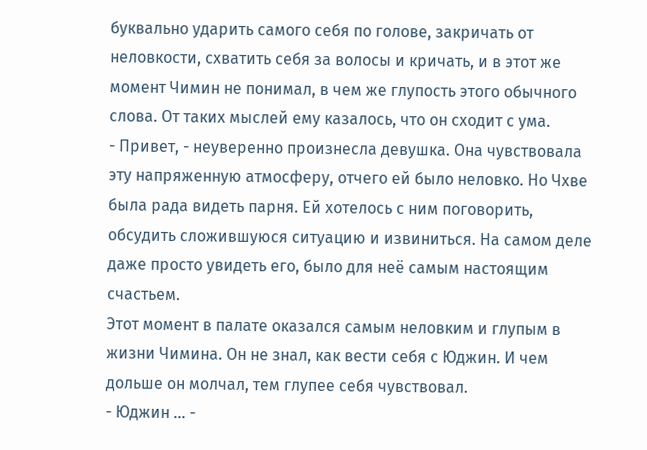буквально ударить самого себя по голове, закричать от неловкости, схватить себя за волосы и кричать, и в этот же момент Чимин не понимал, в чем же глупость этого обычного слова. От таких мыслей ему казалось, что он сходит с ума.
- Привет, - неуверенно произнесла девушка. Она чувствовала эту напряженную атмосферу, отчего ей было неловко. Но Чхве была рада видеть парня. Ей хотелось с ним поговорить, обсудить сложившуюся ситуацию и извиниться. На самом деле даже просто увидеть его, было для неё самым настоящим счастьем.
Этот момент в палате оказался самым неловким и глупым в жизни Чимина. Он не знал, как вести себя с Юджин. И чем дольше он молчал, тем глупее себя чувствовал.
- Юджин ... -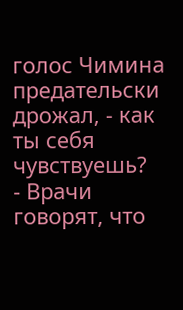голос Чимина предательски дрожал, - как ты себя чувствуешь?
- Врачи говорят, что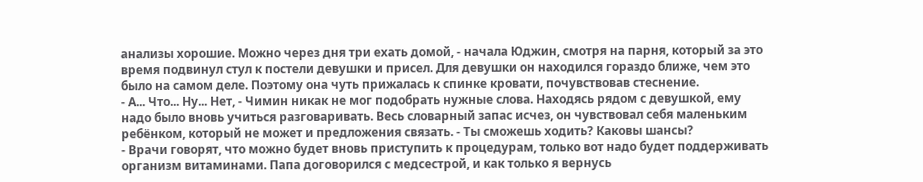анализы хорошие. Можно через дня три ехать домой, - начала Юджин, смотря на парня, который за это время подвинул стул к постели девушки и присел. Для девушки он находился гораздо ближе, чем это было на самом деле. Поэтому она чуть прижалась к спинке кровати, почувствовав стеснение.
- А... Что... Ну... Нет, - Чимин никак не мог подобрать нужные слова. Находясь рядом с девушкой, ему надо было вновь учиться разговаривать. Весь словарный запас исчез, он чувствовал себя маленьким ребёнком, который не может и предложения связать. - Ты сможешь ходить? Каковы шансы?
- Врачи говорят, что можно будет вновь приступить к процедурам, только вот надо будет поддерживать организм витаминами. Папа договорился с медсестрой, и как только я вернусь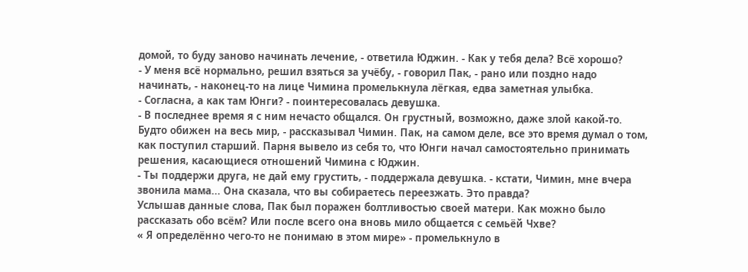домой, то буду заново начинать лечение, - ответила Юджин. - Как у тебя дела? Всё хорошо?
- У меня всё нормально, решил взяться за учёбу, - говорил Пак, - рано или поздно надо начинать, - наконец-то на лице Чимина промелькнула лёгкая, едва заметная улыбка.
- Согласна, а как там Юнги? - поинтересовалась девушка.
- В последнее время я с ним нечасто общался. Он грустный, возможно, даже злой какой-то. Будто обижен на весь мир, - рассказывал Чимин. Пак, на самом деле, все это время думал о том, как поступил старший. Парня вывело из себя то, что Юнги начал самостоятельно принимать решения, касающиеся отношений Чимина с Юджин.
- Ты поддержи друга, не дай ему грустить, - поддержала девушка. - кстати, Чимин, мне вчера звонила мама... Она сказала, что вы собираетесь переезжать. Это правда?
Услышав данные слова, Пак был поражен болтливостью своей матери. Как можно было рассказать обо всём? Или после всего она вновь мило общается с семьёй Чхве?
« Я определённо чего-то не понимаю в этом мире» - промелькнуло в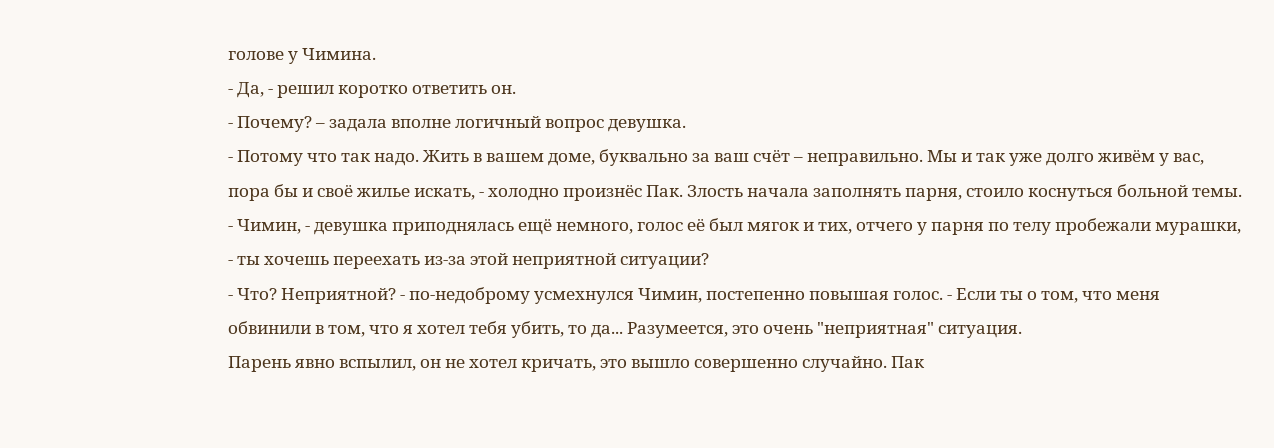голове у Чимина.
- Да, - решил коротко ответить он.
- Почему? – задала вполне логичный вопрос девушка.
- Потому что так надо. Жить в вашем доме, буквально за ваш счёт – неправильно. Мы и так уже долго живём у вас, пора бы и своё жилье искать, - холодно произнёс Пак. Злость начала заполнять парня, стоило коснуться больной темы.
- Чимин, - девушка приподнялась ещё немного, голос её был мягок и тих, отчего у парня по телу пробежали мурашки, - ты хочешь переехать из-за этой неприятной ситуации?
- Что? Неприятной? - по-недоброму усмехнулся Чимин, постепенно повышая голос. - Если ты о том, что меня обвинили в том, что я хотел тебя убить, то да... Разумеется, это очень "неприятная" ситуация.
Парень явно вспылил, он не хотел кричать, это вышло совершенно случайно. Пак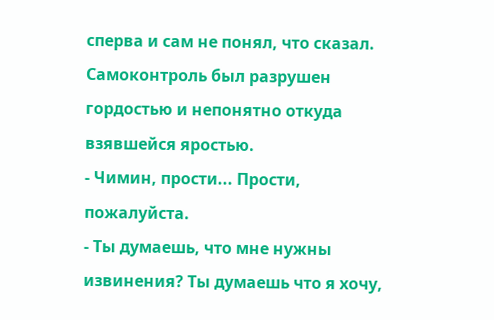сперва и сам не понял, что сказал. Самоконтроль был разрушен гордостью и непонятно откуда взявшейся яростью.
- Чимин, прости... Прости, пожалуйста.
- Ты думаешь, что мне нужны извинения? Ты думаешь что я хочу,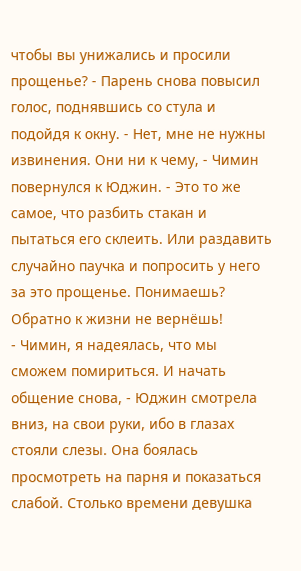чтобы вы унижались и просили прощенье? - Парень снова повысил голос, поднявшись со стула и подойдя к окну. - Нет, мне не нужны извинения. Они ни к чему, - Чимин повернулся к Юджин. - Это то же самое, что разбить стакан и пытаться его склеить. Или раздавить случайно паучка и попросить у него за это прощенье. Понимаешь? Обратно к жизни не вернёшь!
- Чимин, я надеялась, что мы сможем помириться. И начать общение снова, - Юджин смотрела вниз, на свои руки, ибо в глазах стояли слезы. Она боялась просмотреть на парня и показаться слабой. Столько времени девушка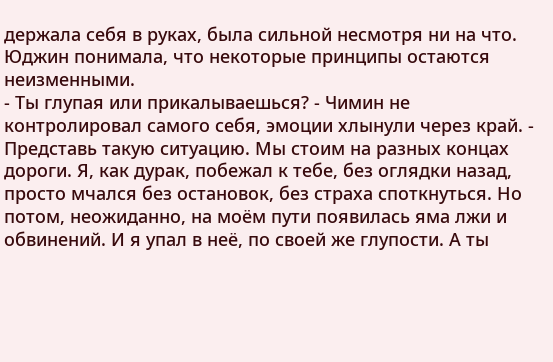держала себя в руках, была сильной несмотря ни на что. Юджин понимала, что некоторые принципы остаются неизменными.
- Ты глупая или прикалываешься? - Чимин не контролировал самого себя, эмоции хлынули через край. - Представь такую ситуацию. Мы стоим на разных концах дороги. Я, как дурак, побежал к тебе, без оглядки назад, просто мчался без остановок, без страха споткнуться. Но потом, неожиданно, на моём пути появилась яма лжи и обвинений. И я упал в неё, по своей же глупости. А ты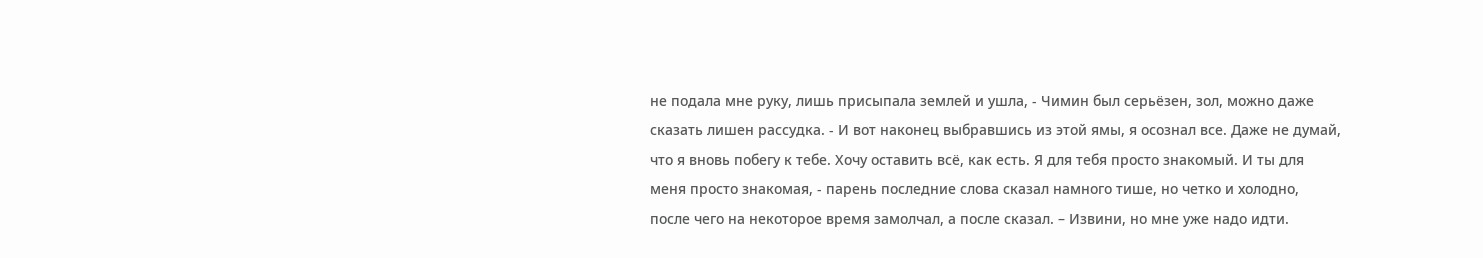не подала мне руку, лишь присыпала землей и ушла, - Чимин был серьёзен, зол, можно даже сказать лишен рассудка. - И вот наконец выбравшись из этой ямы, я осознал все. Даже не думай, что я вновь побегу к тебе. Хочу оставить всё, как есть. Я для тебя просто знакомый. И ты для меня просто знакомая, - парень последние слова сказал намного тише, но четко и холодно, после чего на некоторое время замолчал, а после сказал. – Извини, но мне уже надо идти.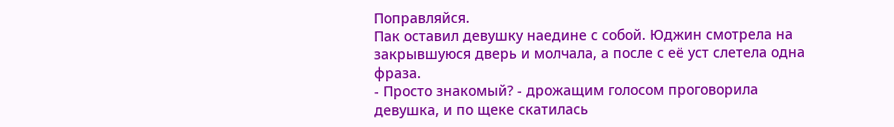Поправляйся.
Пак оставил девушку наедине с собой. Юджин смотрела на закрывшуюся дверь и молчала, а после с её уст слетела одна фраза.
- Просто знакомый? - дрожащим голосом проговорила девушка, и по щеке скатилась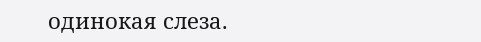одинокая слеза.